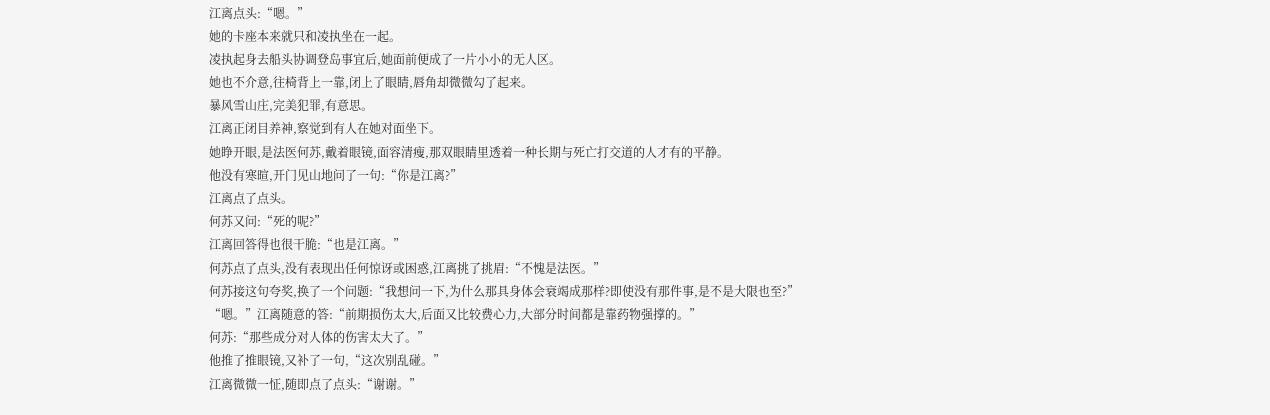江离点头:“嗯。”
她的卡座本来就只和凌执坐在一起。
凌执起身去船头协调登岛事宜后,她面前便成了一片小小的无人区。
她也不介意,往椅背上一靠,闭上了眼睛,唇角却微微勾了起来。
暴风雪山庄,完美犯罪,有意思。
江离正闭目养神,察觉到有人在她对面坐下。
她睁开眼,是法医何苏,戴着眼镜,面容清瘦,那双眼睛里透着一种长期与死亡打交道的人才有的平静。
他没有寒暄,开门见山地问了一句:“你是江离?”
江离点了点头。
何苏又问:“死的呢?”
江离回答得也很干脆:“也是江离。”
何苏点了点头,没有表现出任何惊讶或困惑,江离挑了挑眉:“不愧是法医。”
何苏接这句夸奖,换了一个问题:“我想问一下,为什么那具身体会衰竭成那样?即使没有那件事,是不是大限也至?”
“嗯。”江离随意的答:“前期损伤太大,后面又比较费心力,大部分时间都是靠药物强撑的。”
何苏:“那些成分对人体的伤害太大了。”
他推了推眼镜,又补了一句,“这次别乱碰。”
江离微微一怔,随即点了点头:“谢谢。”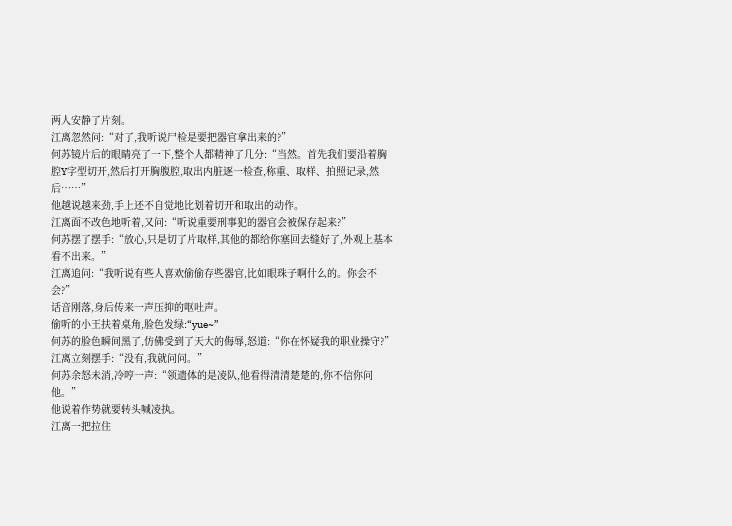两人安静了片刻。
江离忽然问:“对了,我听说尸检是要把器官拿出来的?”
何苏镜片后的眼睛亮了一下,整个人都精神了几分:“当然。首先我们要沿着胸腔Y字型切开,然后打开胸腹腔,取出内脏逐一检查,称重、取样、拍照记录,然后……”
他越说越来劲,手上还不自觉地比划着切开和取出的动作。
江离面不改色地听着,又问:“听说重要刑事犯的器官会被保存起来?”
何苏摆了摆手:“放心,只是切了片取样,其他的都给你塞回去缝好了,外观上基本看不出来。”
江离追问:“我听说有些人喜欢偷偷存些器官,比如眼珠子啊什么的。你会不会?”
话音刚落,身后传来一声压抑的呕吐声。
偷听的小王扶着桌角,脸色发绿:“yue~”
何苏的脸色瞬间黑了,仿佛受到了天大的侮辱,怒道:“你在怀疑我的职业操守?”
江离立刻摆手:“没有,我就问问。”
何苏余怒未消,冷哼一声:“领遗体的是凌队,他看得清清楚楚的,你不信你问他。”
他说着作势就要转头喊凌执。
江离一把拉住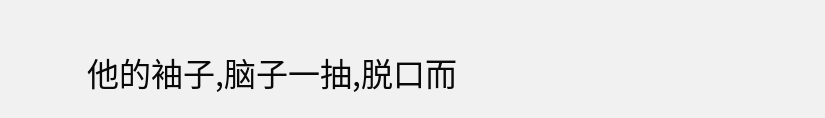他的袖子,脑子一抽,脱口而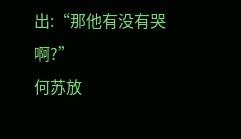出:“那他有没有哭啊?”
何苏放